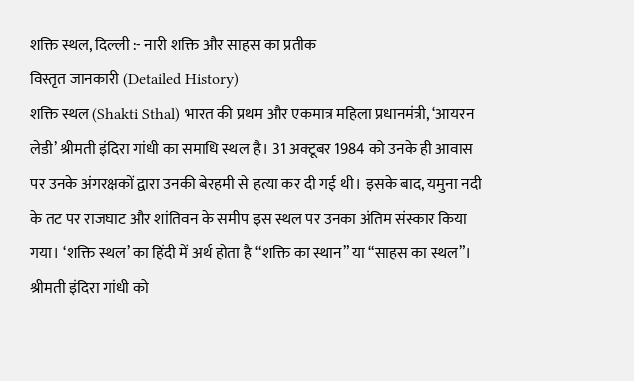शक्ति स्थल, दिल्ली :- नारी शक्ति और साहस का प्रतीक
विस्तृत जानकारी (Detailed History)
शक्ति स्थल (Shakti Sthal) भारत की प्रथम और एकमात्र महिला प्रधानमंत्री, ‘आयरन लेडी’ श्रीमती इंदिरा गांधी का समाधि स्थल है। 31 अक्टूबर 1984 को उनके ही आवास पर उनके अंगरक्षकों द्वारा उनकी बेरहमी से हत्या कर दी गई थी। इसके बाद, यमुना नदी के तट पर राजघाट और शांतिवन के समीप इस स्थल पर उनका अंतिम संस्कार किया गया। ‘शक्ति स्थल’ का हिंदी में अर्थ होता है “शक्ति का स्थान” या “साहस का स्थल”।
श्रीमती इंदिरा गांधी को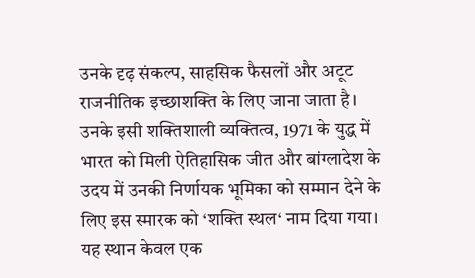उनके दृढ़ संकल्प, साहसिक फैसलों और अटूट राजनीतिक इच्छाशक्ति के लिए जाना जाता है। उनके इसी शक्तिशाली व्यक्तित्व, 1971 के युद्ध में भारत को मिली ऐतिहासिक जीत और बांग्लादेश के उदय में उनकी निर्णायक भूमिका को सम्मान देने के लिए इस स्मारक को ‘शक्ति स्थल‘ नाम दिया गया। यह स्थान केवल एक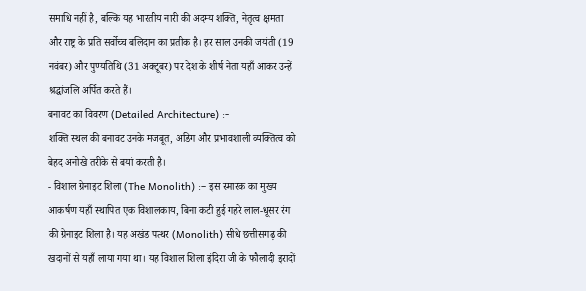समाधि नहीं है, बल्कि यह भारतीय नारी की अदम्य शक्ति, नेतृत्व क्षमता और राष्ट्र के प्रति सर्वोच्च बलिदान का प्रतीक है। हर साल उनकी जयंती (19 नवंबर) और पुण्यतिथि (31 अक्टूबर) पर देश के शीर्ष नेता यहाँ आकर उन्हें श्रद्धांजलि अर्पित करते हैं।
बनावट का विवरण (Detailed Architecture) :-
शक्ति स्थल की बनावट उनके मजबूत, अडिग और प्रभावशाली व्यक्तित्व को बेहद अनोखे तरीके से बयां करती है।
- विशाल ग्रेनाइट शिला (The Monolith) :– इस स्मारक का मुख्य आकर्षण यहाँ स्थापित एक विशालकाय, बिना कटी हुई गहरे लाल-धूसर रंग की ग्रेनाइट शिला है। यह अखंड पत्थर (Monolith) सीधे छत्तीसगढ़ की खदानों से यहाँ लाया गया था। यह विशाल शिला इंदिरा जी के फौलादी इरादों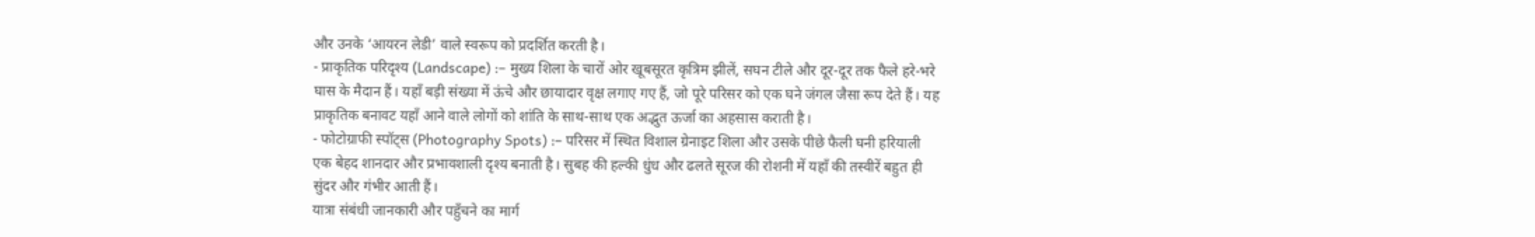और उनके ‘आयरन लेडी’ वाले स्वरूप को प्रदर्शित करती है।
- प्राकृतिक परिदृश्य (Landscape) :– मुख्य शिला के चारों ओर खूबसूरत कृत्रिम झीलें, सघन टीले और दूर-दूर तक फैले हरे-भरे घास के मैदान हैं। यहाँ बड़ी संख्या में ऊंचे और छायादार वृक्ष लगाए गए हैं, जो पूरे परिसर को एक घने जंगल जैसा रूप देते हैं। यह प्राकृतिक बनावट यहाँ आने वाले लोगों को शांति के साथ-साथ एक अद्भुत ऊर्जा का अहसास कराती है।
- फोटोग्राफी स्पॉट्स (Photography Spots) :– परिसर में स्थित विशाल ग्रेनाइट शिला और उसके पीछे फैली घनी हरियाली एक बेहद शानदार और प्रभावशाली दृश्य बनाती है। सुबह की हल्की धुंध और ढलते सूरज की रोशनी में यहाँ की तस्वीरें बहुत ही सुंदर और गंभीर आती हैं।
यात्रा संबंधी जानकारी और पहुँचने का मार्ग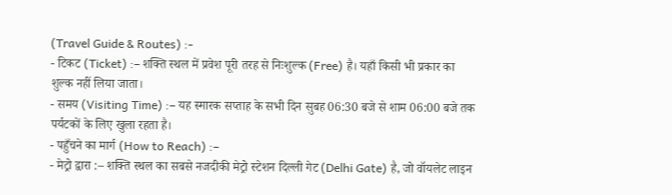(Travel Guide & Routes) :-
- टिकट (Ticket) :– शक्ति स्थल में प्रवेश पूरी तरह से निःशुल्क (Free) है। यहाँ किसी भी प्रकार का शुल्क नहीं लिया जाता।
- समय (Visiting Time) :– यह स्मारक सप्ताह के सभी दिन सुबह 06:30 बजे से शाम 06:00 बजे तक पर्यटकों के लिए खुला रहता है।
- पहुँचने का मार्ग (How to Reach) :–
- मेट्रो द्वारा :– शक्ति स्थल का सबसे नजदीकी मेट्रो स्टेशन दिल्ली गेट (Delhi Gate) है, जो वॉयलेट लाइन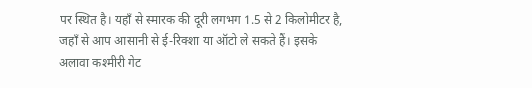पर स्थित है। यहाँ से स्मारक की दूरी लगभग 1.5 से 2 किलोमीटर है, जहाँ से आप आसानी से ई-रिक्शा या ऑटो ले सकते हैं। इसके अलावा कश्मीरी गेट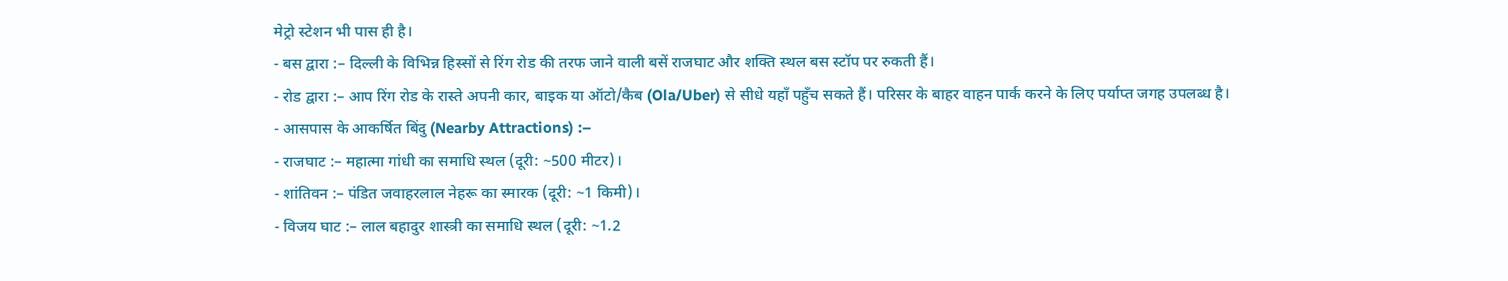मेट्रो स्टेशन भी पास ही है।
- बस द्वारा :– दिल्ली के विभिन्न हिस्सों से रिंग रोड की तरफ जाने वाली बसें राजघाट और शक्ति स्थल बस स्टॉप पर रुकती हैं।
- रोड द्वारा :– आप रिंग रोड के रास्ते अपनी कार, बाइक या ऑटो/कैब (Ola/Uber) से सीधे यहाँ पहुँच सकते हैं। परिसर के बाहर वाहन पार्क करने के लिए पर्याप्त जगह उपलब्ध है।
- आसपास के आकर्षित बिंदु (Nearby Attractions) :–
- राजघाट :– महात्मा गांधी का समाधि स्थल (दूरी: ~500 मीटर)।
- शांतिवन :– पंडित जवाहरलाल नेहरू का स्मारक (दूरी: ~1 किमी)।
- विजय घाट :– लाल बहादुर शास्त्री का समाधि स्थल (दूरी: ~1.2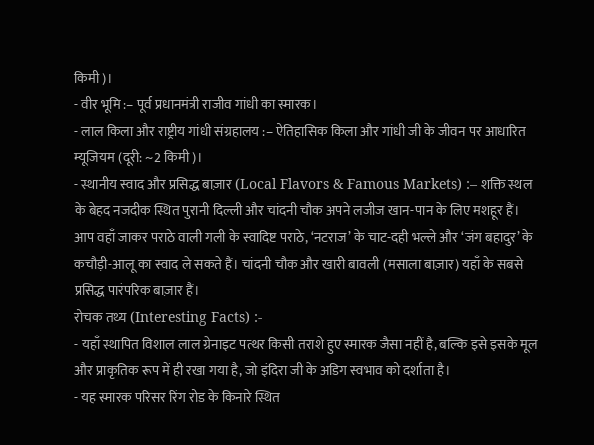किमी)।
- वीर भूमि :– पूर्व प्रधानमंत्री राजीव गांधी का स्मारक।
- लाल किला और राष्ट्रीय गांधी संग्रहालय :– ऐतिहासिक किला और गांधी जी के जीवन पर आधारित म्यूजियम (दूरी: ~2 किमी)।
- स्थानीय स्वाद और प्रसिद्ध बाज़ार (Local Flavors & Famous Markets) :– शक्ति स्थल के बेहद नजदीक स्थित पुरानी दिल्ली और चांदनी चौक अपने लजीज खान-पान के लिए मशहूर हैं। आप वहाँ जाकर पराठे वाली गली के स्वादिष्ट पराठे, ‘नटराज’ के चाट-दही भल्ले और ‘जंग बहादुर’ के कचौड़ी-आलू का स्वाद ले सकते हैं। चांदनी चौक और खारी बावली (मसाला बाज़ार) यहाँ के सबसे प्रसिद्ध पारंपरिक बाज़ार हैं।
रोचक तथ्य (Interesting Facts) :-
- यहाँ स्थापित विशाल लाल ग्रेनाइट पत्थर किसी तराशे हुए स्मारक जैसा नहीं है, बल्कि इसे इसके मूल और प्राकृतिक रूप में ही रखा गया है, जो इंदिरा जी के अडिग स्वभाव को दर्शाता है।
- यह स्मारक परिसर रिंग रोड के किनारे स्थित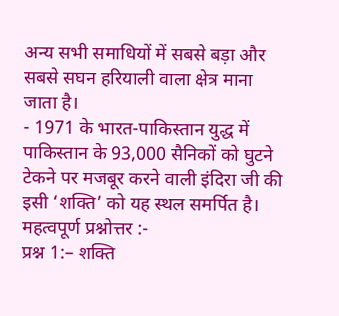अन्य सभी समाधियों में सबसे बड़ा और सबसे सघन हरियाली वाला क्षेत्र माना जाता है।
- 1971 के भारत-पाकिस्तान युद्ध में पाकिस्तान के 93,000 सैनिकों को घुटने टेकने पर मजबूर करने वाली इंदिरा जी की इसी ‘शक्ति’ को यह स्थल समर्पित है।
महत्वपूर्ण प्रश्नोत्तर :-
प्रश्न 1:– शक्ति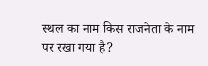स्थल का नाम किस राजनेता के नाम पर रखा गया है?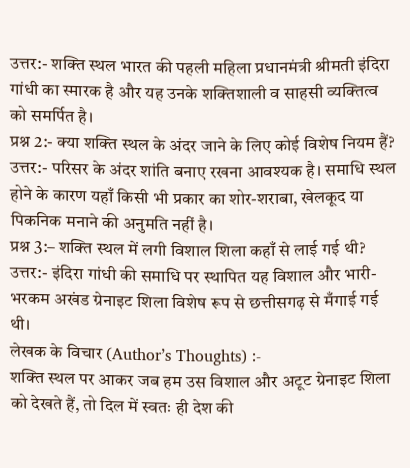उत्तर:- शक्ति स्थल भारत की पहली महिला प्रधानमंत्री श्रीमती इंदिरा गांधी का स्मारक है और यह उनके शक्तिशाली व साहसी व्यक्तित्व को समर्पित है।
प्रश्न 2:- क्या शक्ति स्थल के अंदर जाने के लिए कोई विशेष नियम हैं?
उत्तर:- परिसर के अंदर शांति बनाए रखना आवश्यक है। समाधि स्थल होने के कारण यहाँ किसी भी प्रकार का शोर-शराबा, खेलकूद या पिकनिक मनाने की अनुमति नहीं है।
प्रश्न 3:– शक्ति स्थल में लगी विशाल शिला कहाँ से लाई गई थी?
उत्तर:- इंदिरा गांधी की समाधि पर स्थापित यह विशाल और भारी-भरकम अखंड ग्रेनाइट शिला विशेष रूप से छत्तीसगढ़ से मँगाई गई थी।
लेखक के विचार (Author’s Thoughts) :-
शक्ति स्थल पर आकर जब हम उस विशाल और अटूट ग्रेनाइट शिला को देखते हैं, तो दिल में स्वतः ही देश की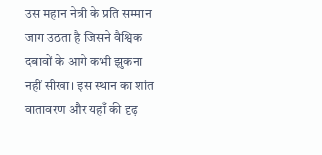उस महान नेत्री के प्रति सम्मान जाग उठता है जिसने वैश्विक दबावों के आगे कभी झुकना नहीं सीखा। इस स्थान का शांत वातावरण और यहाँ की दृढ़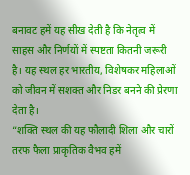बनावट हमें यह सीख देती है कि नेतृत्व में साहस और निर्णयों में स्पष्टता कितनी जरूरी है। यह स्थल हर भारतीय, विशेषकर महिलाओं को जीवन में सशक्त और निडर बनने की प्रेरणा देता है।
“शक्ति स्थल की यह फौलादी शिला और चारों तरफ फैला प्राकृतिक वैभव हमें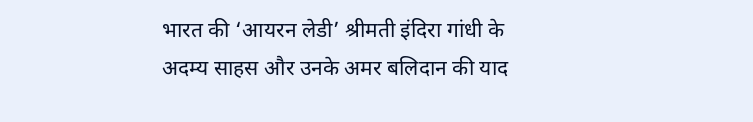भारत की ‘आयरन लेडी’ श्रीमती इंदिरा गांधी के अदम्य साहस और उनके अमर बलिदान की याद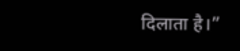दिलाता है।”